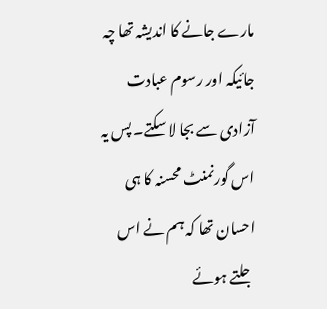مارے جانے کا اندیشہ تھا چہ جائیکہ اور رسوم عبادت آزادی سے بجا لا سکتے۔ پس یہ اس گورنمنٹ محسنہ کا ہی احسان تھا کہ ہم نے اس جلتے ہوئے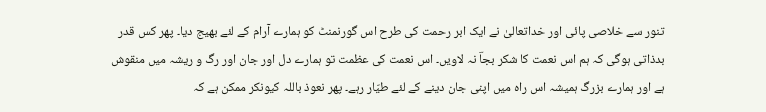تنور سے خلاصی پائی اور خداتعالیٰ نے ایک ابر رحمت کی طرح اس گورنمنٹ کو ہمارے آرام کے لئے بھیج دیا۔ پھر کس قدر بدذاتی ہوگی کہ ہم اس نعمت کا شکر بجاؔ نہ لاویں۔ اس نعمت کی عظمت تو ہمارے دل اور جان اور رگ و ریشہ میں منقوش ہے اور ہمارے بزرگ ہمیشہ اس راہ میں اپنی جان دینے کے لئے طیّار رہے۔ پھر نعوذ باللہ کیونکر ممکن ہے کہ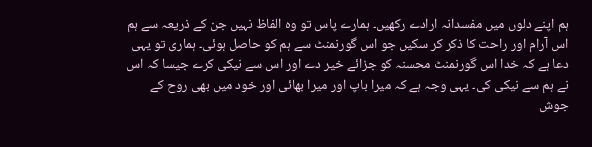ہم اپنے دلوں میں مفسدانہ ارادے رکھیں۔ ہمارے پاس تو وہ الفاظ نہیں جن کے ذریعہ سے ہم اس آرام اور راحت کا ذکر کر سکیں جو اس گورنمنٹ سے ہم کو حاصل ہوئی۔ ہماری تو یہی دعا ہے کہ خدا اس گورنمنٹ محسنہ کو جزائے خیر دے اور اس سے نیکی کرے جیسا کہ اس نے ہم سے نیکی کی۔ یہی وجہ ہے کہ میرا باپ اور میرا بھائی اور خود میں بھی روح کے جوش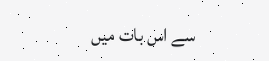سے اس بات میں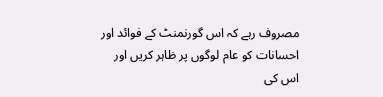مصروف رہے کہ اس گورنمنٹ کے فوائد اور احسانات کو عام لوگوں پر ظاہر کریں اور اس کی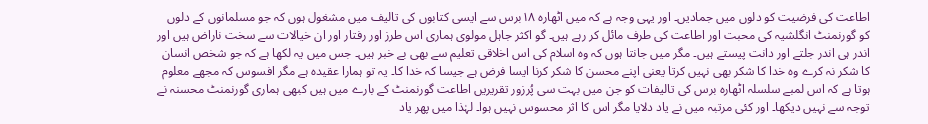اطاعت کی فرضیت کو دلوں میں جمادیں۔ اور یہی وجہ ہے کہ میں اٹھارہ ۱۸برس سے ایسی کتابوں کی تالیف میں مشغول ہوں کہ جو مسلمانوں کے دلوں کو گورنمنٹ انگلشیہ کی محبت اور اطاعت کی طرف مائل کر رہے ہیں۔ گو اکثر جاہل مولوی ہماری اس طرز اور رفتار اور ان خیالات سے سخت ناراض ہیں اور اندر ہی اندر جلتے اور دانت پیستے ہیں۔ مگر میں جانتا ہوں کہ وہ اسلام کی اس اخلاقی تعلیم سے بھی بے خبر ہیں۔ جس میں یہ لکھا ہے کہ جو شخص انسان کا شکر نہ کرے وہ خدا کا شکر بھی نہیں کرتا یعنی اپنے محسن کا شکر کرنا ایسا فرض ہے جیسا کہ خدا کا۔ یہ تو ہمارا عقیدہ ہے مگر افسوس کہ مجھے معلوم ہوتا ہے کہ اس لمبے سلسلہ اٹھارہ برس کی تالیفات کو جن میں بہت سی پُرزور تقریریں اطاعت گورنمنٹ کے بارے میں ہیں کبھی ہماری گورنمنٹ محسنہ نے توجہ سے نہیں دیکھا۔ اور کئی مرتبہ میں نے یاد دلایا مگر اس کا اثر محسوس نہیں ہوا۔ لہٰذا میں پھر یاد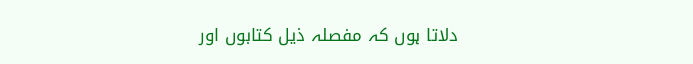دلاتا ہوں کہ مفصلہ ذیل کتابوں اور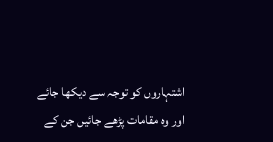اشتہاروں کو توجہ سے دیکھا جائے اور وہ مقامات پڑھے جائیں جن کے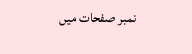نمبر صفحات میں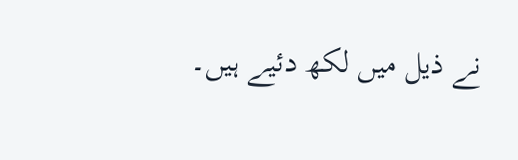نے ذیل میں لکھ دئیے ہیں۔